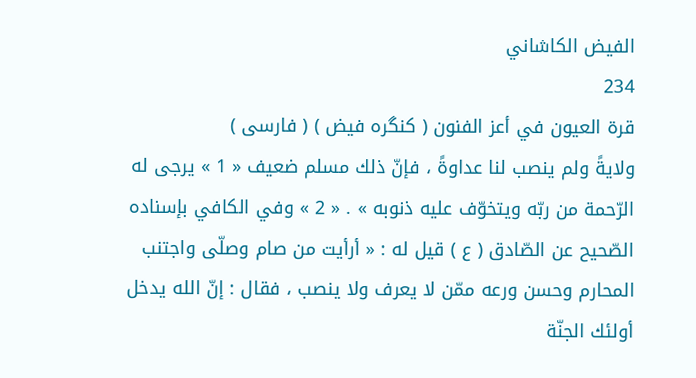الفيض الكاشاني
234
قرة العيون في أعز الفنون ( كنگره فيض ) ( فارسى )
ولايةً ولم ينصب لنا عداوةً ، فإنّ ذلك مسلم ضعيف « 1 » يرجى له الرّحمة من ربّه ويتخوّف عليه ذنوبه » . « 2 » وفي الكافي بإسناده الصّحيح عن الصّادق ( ع ) قيل له : « أرأيت من صام وصلّى واجتنب المحارم وحسن ورعه ممّن لا يعرف ولا ينصب ، فقال : إنّ الله يدخل أولئك الجنّة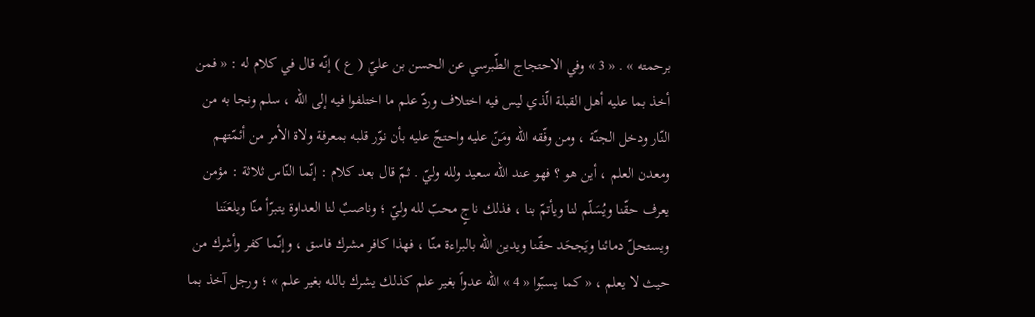برحمته » . « 3 » وفي الاحتجاج الطّبرسي عن الحسن بن عليّ ( ع ) إنّه قال في كلام له : « فمن أخذ بما عليه أهل القبلة الّذي ليس فيه اختلاف وردّ علم ما اختلفوا فيه إلى الله ، سلم ونجا به من النّار ودخل الجنّة ، ومن وفّقه الله ومَنّ عليه واحتجّ عليه بأن نوّر قلبه بمعرفة ولاة الأمر من أئمّتهم ومعدن العلم ، أين هو ؟ فهو عند الله سعيد ولله وليّ . ثمّ قال بعد كلام : إنّما النّاس ثلاثة : مؤمن يعرف حقّنا ويُسَلّم لنا ويأتمّ بنا ، فذلك ناجٍ محبّ لله وليّ ؛ وناصبٌ لنا العداوة يتبرّأ منّا ويلعَنَنا ويستحلّ دمائنا ويَجحَد حقّنا ويدين الله بالبراءة منّا ، فهذا كافر مشرك فاسق ، وإنّما كفر وأشرك من حيث لا يعلم ، « كما يسبّوا « 4 » الله عدواً بغير علم كذلك يشرك بالله بغير علم » ؛ ورجل آخذ بما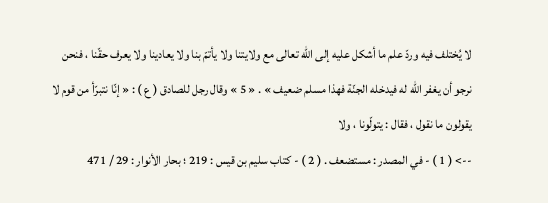لا يُختلف فيه وردّ علم ما أشكل عليه إلى الله تعالى مع ولايتنا ولا يأتمّ بنا ولا يعادينا ولا يعرف حقّنا ، فنحن نرجو أن يغفر الله له فيدخله الجنّة فهذا مسلم ضعيف » . « 5 » وقال رجل للصادق ( ع ) : « إنّا نتبرّأ من قوم لا يقولون ما نقول ، فقال : يتولّونا ، ولا
--> ( 1 ) - في المصدر : مستضعف . ( 2 ) - كتاب سليم بن قيس : 219 ؛ بحار الأنوار : 29 / 471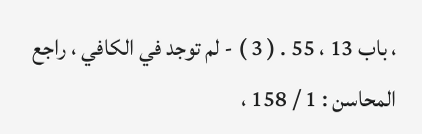، باب 13 ، 55 . ( 3 ) - لم توجد في الكافي ، راجع المحاسن : 1 / 158 ،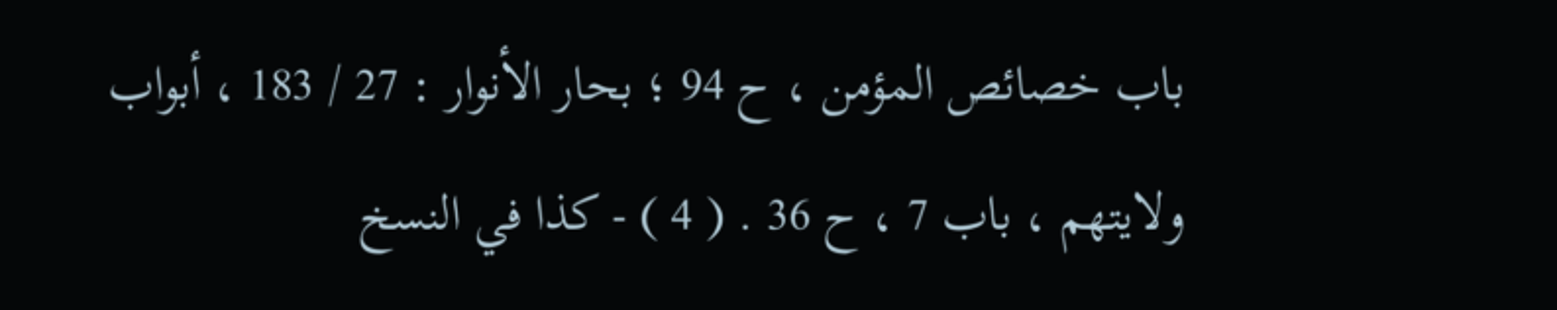باب خصائص المؤمن ، ح 94 ؛ بحار الأنوار : 27 / 183 ، أبواب ولايتهم ، باب 7 ، ح 36 . ( 4 ) - كذا في النسخ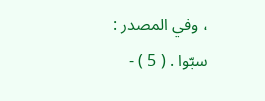، وفي المصدر : سبّوا . ( 5 ) -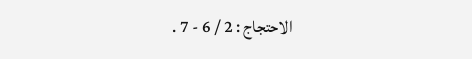الاحتجاج : 2 / 6 - 7 .